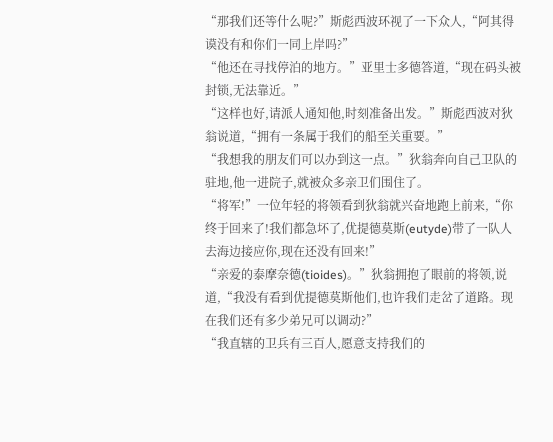“那我们还等什么呢?”斯彪西波环视了一下众人,“阿其得谟没有和你们一同上岸吗?”
“他还在寻找停泊的地方。”亚里士多德答道,“现在码头被封锁,无法靠近。”
“这样也好,请派人通知他,时刻准备出发。”斯彪西波对狄翁说道,“拥有一条属于我们的船至关重要。”
“我想我的朋友们可以办到这一点。”狄翁奔向自己卫队的驻地,他一进院子,就被众多亲卫们围住了。
“将军!”一位年轻的将领看到狄翁就兴奋地跑上前来,“你终于回来了!我们都急坏了,优提德莫斯(eutyde)带了一队人去海边接应你,现在还没有回来!”
“亲爱的泰摩奈德(tioides)。”狄翁拥抱了眼前的将领,说道,“我没有看到优提德莫斯他们,也许我们走岔了道路。现在我们还有多少弟兄可以调动?”
“我直辖的卫兵有三百人,愿意支持我们的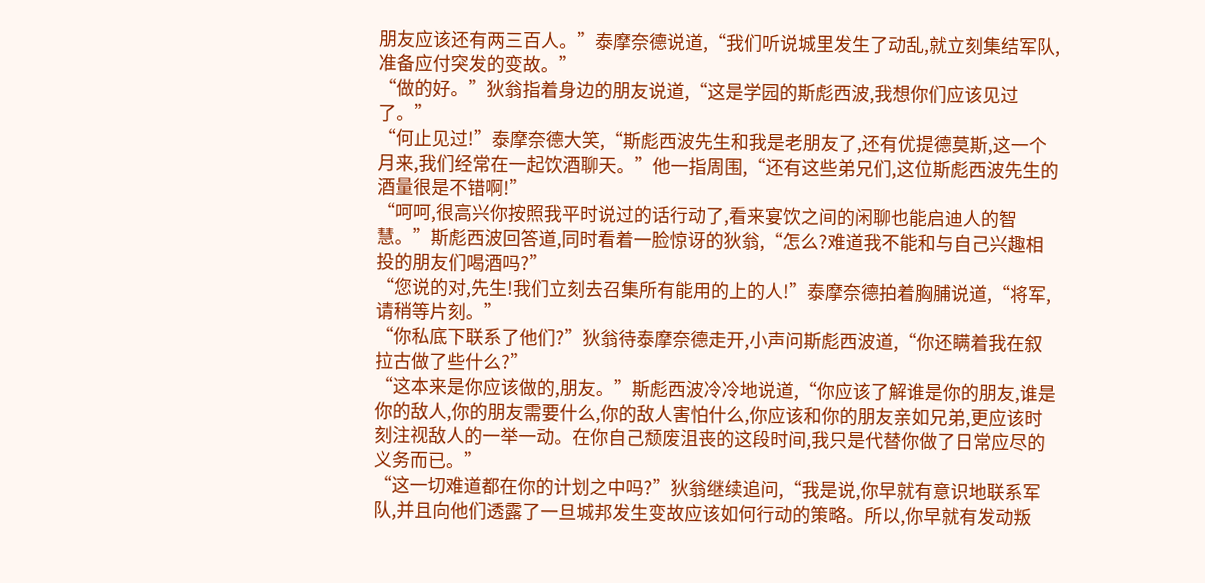朋友应该还有两三百人。”泰摩奈德说道,“我们听说城里发生了动乱,就立刻集结军队,准备应付突发的变故。”
“做的好。”狄翁指着身边的朋友说道,“这是学园的斯彪西波,我想你们应该见过了。”
“何止见过!”泰摩奈德大笑,“斯彪西波先生和我是老朋友了,还有优提德莫斯,这一个月来,我们经常在一起饮酒聊天。”他一指周围,“还有这些弟兄们,这位斯彪西波先生的酒量很是不错啊!”
“呵呵,很高兴你按照我平时说过的话行动了,看来宴饮之间的闲聊也能启迪人的智慧。”斯彪西波回答道,同时看着一脸惊讶的狄翁,“怎么?难道我不能和与自己兴趣相投的朋友们喝酒吗?”
“您说的对,先生!我们立刻去召集所有能用的上的人!”泰摩奈德拍着胸脯说道,“将军,请稍等片刻。”
“你私底下联系了他们?”狄翁待泰摩奈德走开,小声问斯彪西波道,“你还瞒着我在叙拉古做了些什么?”
“这本来是你应该做的,朋友。”斯彪西波冷冷地说道,“你应该了解谁是你的朋友,谁是你的敌人,你的朋友需要什么,你的敌人害怕什么,你应该和你的朋友亲如兄弟,更应该时刻注视敌人的一举一动。在你自己颓废沮丧的这段时间,我只是代替你做了日常应尽的义务而已。”
“这一切难道都在你的计划之中吗?”狄翁继续追问,“我是说,你早就有意识地联系军队,并且向他们透露了一旦城邦发生变故应该如何行动的策略。所以,你早就有发动叛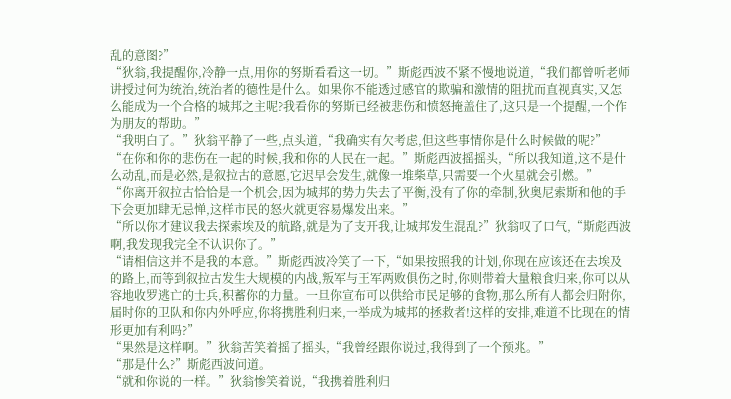乱的意图?”
“狄翁,我提醒你,冷静一点,用你的努斯看看这一切。”斯彪西波不紧不慢地说道,“我们都曾听老师讲授过何为统治,统治者的德性是什么。如果你不能透过感官的欺骗和激情的阻扰而直视真实,又怎么能成为一个合格的城邦之主呢?我看你的努斯已经被悲伤和愤怒掩盖住了,这只是一个提醒,一个作为朋友的帮助。”
“我明白了。”狄翁平静了一些,点头道,“我确实有欠考虑,但这些事情你是什么时候做的呢?”
“在你和你的悲伤在一起的时候,我和你的人民在一起。”斯彪西波摇摇头,“所以我知道,这不是什么动乱,而是必然,是叙拉古的意愿,它迟早会发生,就像一堆柴草,只需要一个火星就会引燃。”
“你离开叙拉古恰恰是一个机会,因为城邦的势力失去了平衡,没有了你的牵制,狄奥尼索斯和他的手下会更加肆无忌惮,这样市民的怒火就更容易爆发出来。”
“所以你才建议我去探索埃及的航路,就是为了支开我,让城邦发生混乱?”狄翁叹了口气,“斯彪西波啊,我发现我完全不认识你了。”
“请相信这并不是我的本意。”斯彪西波冷笑了一下,“如果按照我的计划,你现在应该还在去埃及的路上,而等到叙拉古发生大规模的内战,叛军与王军两败俱伤之时,你则带着大量粮食归来,你可以从容地收罗逃亡的士兵,积蓄你的力量。一旦你宣布可以供给市民足够的食物,那么所有人都会归附你,届时你的卫队和你内外呼应,你将携胜利归来,一举成为城邦的拯救者!这样的安排,难道不比现在的情形更加有利吗?”
“果然是这样啊。”狄翁苦笑着摇了摇头,“我曾经跟你说过,我得到了一个预兆。”
“那是什么?”斯彪西波问道。
“就和你说的一样。”狄翁惨笑着说,“我携着胜利归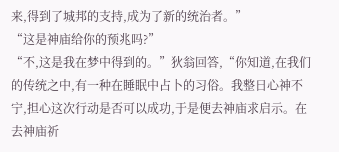来,得到了城邦的支持,成为了新的统治者。”
“这是神庙给你的预兆吗?”
“不,这是我在梦中得到的。”狄翁回答,“你知道,在我们的传统之中,有一种在睡眠中占卜的习俗。我整日心神不宁,担心这次行动是否可以成功,于是便去神庙求启示。在去神庙祈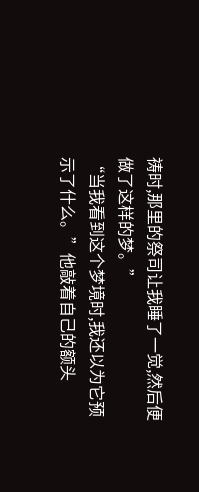祷时,那里的祭司让我睡了一觉,然后便做了这样的梦。”
“当我看到这个梦境时,我还以为它预示了什么。”他敲着自己的额头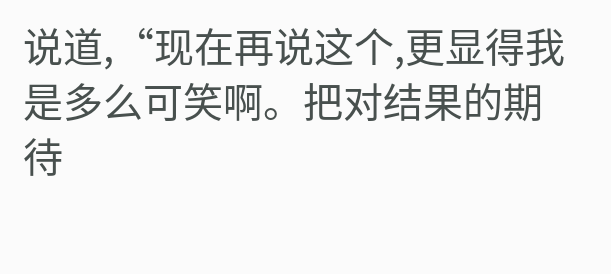说道,“现在再说这个,更显得我是多么可笑啊。把对结果的期待